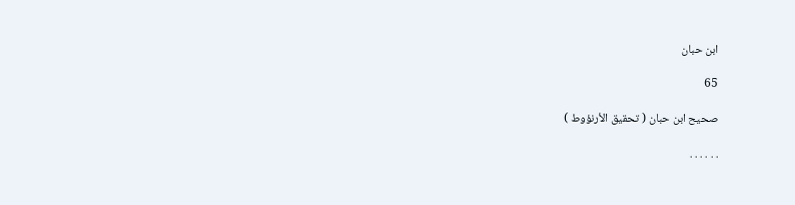ابن حبان

65

صحيح ابن حبان ( تحقيق الأرنؤوط )

. . . . . .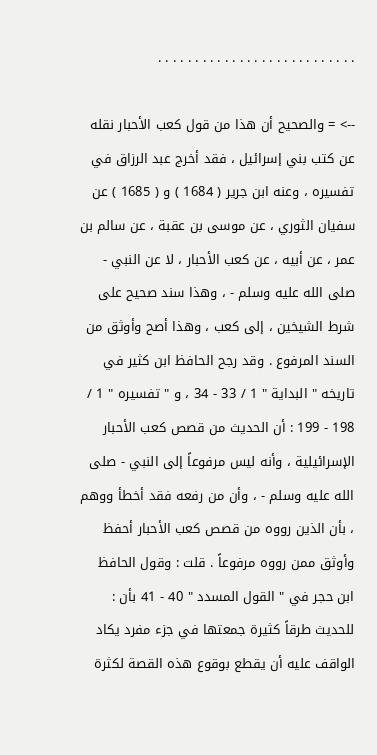. . . . . . . . . . . . . . . . . . . . . . . . . . .

--> = والصحيح أن هذا من قول كعب الأحبار نقله عن كتب بني إسرائيل ، فقد أخرج عبد الرزاق في تفسيره ، وعنه ابن جرير ( 1684 ) و ( 1685 ) عن سفيان الثوري ، عن موسى بن عقبة ، عن سالم بن عمر ، عن أبيه ، عن كعب الأحبار ، لا عن النبي - صلى الله عليه وسلم - ، وهذا سند صحيح على شرط الشيخين ، إلى كعب ، وهذا أصح وأوثق من السند المرفوع . وقد رجح الحافظ ابن كثير في تاريخه " البداية " 1 / 33 - 34 ، و " تفسيره " 1 / 198 - 199 : أن الحديث من قصص كعب الأحبار الإسرائيلية ، وأنه ليس مرفوعاً إلى النبي - صلى الله عليه وسلم - ، وأن من رفعه فقد أخطأ ووهم ، بأن الذين رووه من قصص كعب الأحبار أحفظ وأوثق ممن رووه مرفوعاً . قلت : وقول الحافظ ابن حجر في " القول المسدد " 40 - 41 بأن : للحديث طرقاً كثيرة جمعتها في جزء مفرد يكاد الواقف عليه أن يقطع بوقوع هذه القصة لكثرة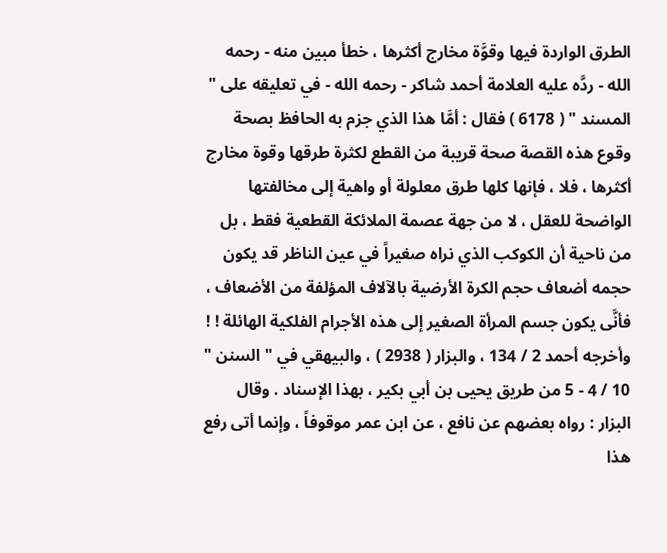الطرق الواردة فيها وقوَّة مخارج أكثرها ، خطأ مبين منه - رحمه الله - ردَّه عليه العلامة أحمد شاكر - رحمه الله - في تعليقه على " المسند " ( 6178 ) فقال : أمَّا هذا الذي جزم به الحافظ بصحة وقوع هذه القصة صحة قريبة من القطع لكثرة طرقها وقوة مخارج أكثرها ، فلا ، فإنها كلها طرق معلولة أو واهية إلى مخالفتها الواضحة للعقل ، لا من جهة عصمة الملائكة القطعية فقط ، بل من ناحية أن الكوكب الذي نراه صغيراً في عين الناظر قد يكون حجمه أضعاف حجم الكرة الأرضية بالآلاف المؤلفة من الأضعاف ، فأنَّى يكون جسم المرأة الصغير إلى هذه الأجرام الفلكية الهائلة ! ! وأخرجه أحمد 2 / 134 ، والبزار ( 2938 ) ، والبيهقي في " السنن " 10 / 4 - 5 من طريق يحيى بن أبي بكير ، بهذا الإسناد . وقال البزار : رواه بعضهم عن نافع ، عن ابن عمر موقوفاً ، وإنما أتى رفع هذا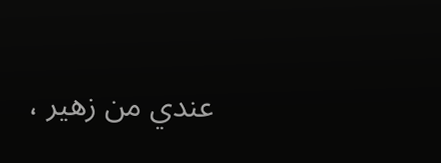عندي من زهير ،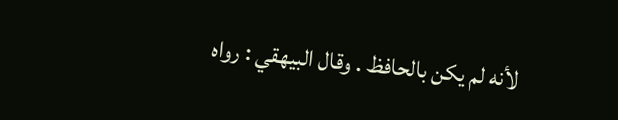لأنه لم يكن بالحافظ . وقال البيهقي : رواه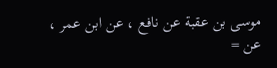موسى بن عقبة عن نافع ، عن ابن عمر ، عن =